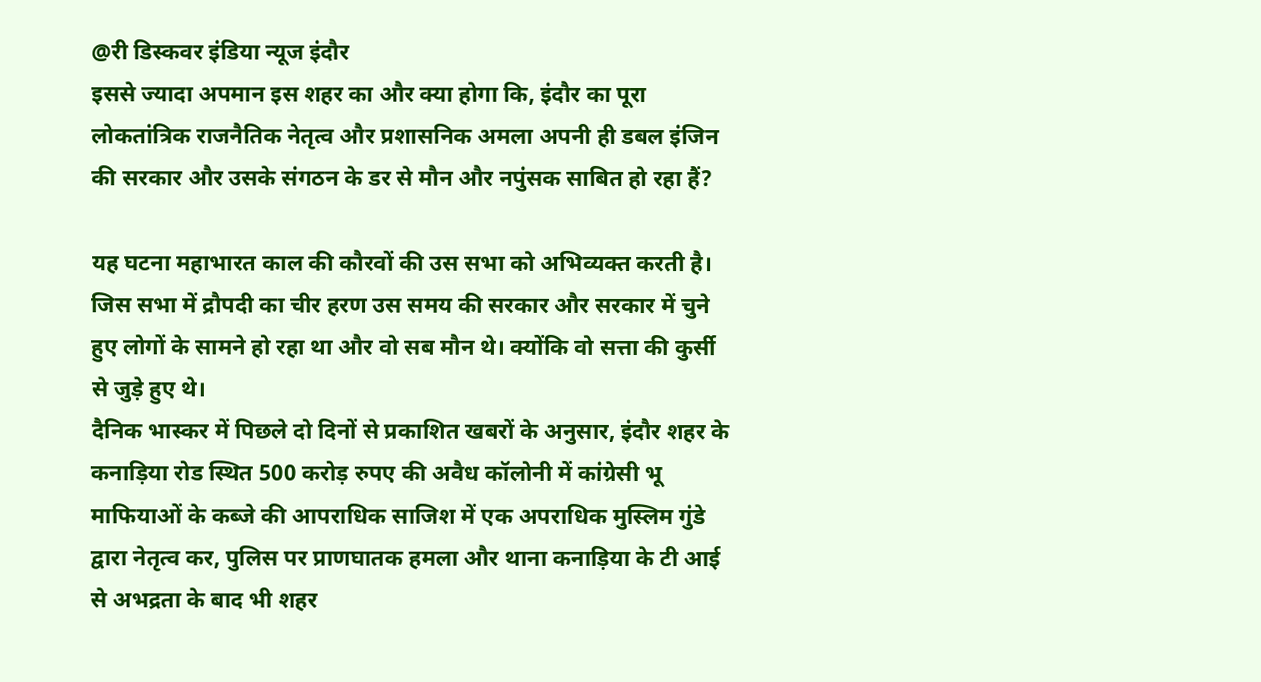@री डिस्कवर इंडिया न्यूज इंदौर
इससे ज्यादा अपमान इस शहर का और क्या होगा कि, इंदौर का पूरा लोकतांत्रिक राजनैतिक नेतृत्व और प्रशासनिक अमला अपनी ही डबल इंजिन की सरकार और उसके संगठन के डर से मौन और नपुंसक साबित हो रहा हैं?

यह घटना महाभारत काल की कौरवों की उस सभा को अभिव्यक्त करती है। जिस सभा में द्रौपदी का चीर हरण उस समय की सरकार और सरकार में चुने हुए लोगों के सामने हो रहा था और वो सब मौन थे। क्योंकि वो सत्ता की कुर्सी से जुड़े हुए थे।
दैनिक भास्कर में पिछले दो दिनों से प्रकाशित खबरों के अनुसार, इंदौर शहर के कनाड़िया रोड स्थित 500 करोड़ रुपए की अवैध कॉलोनी में कांग्रेसी भू माफियाओं के कब्जे की आपराधिक साजिश में एक अपराधिक मुस्लिम गुंडे द्वारा नेतृत्व कर, पुलिस पर प्राणघातक हमला और थाना कनाड़िया के टी आई से अभद्रता के बाद भी शहर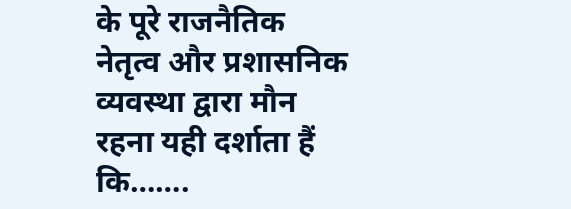के पूरे राजनैतिक नेतृत्व और प्रशासनिक व्यवस्था द्वारा मौन रहना यही दर्शाता हैं कि…….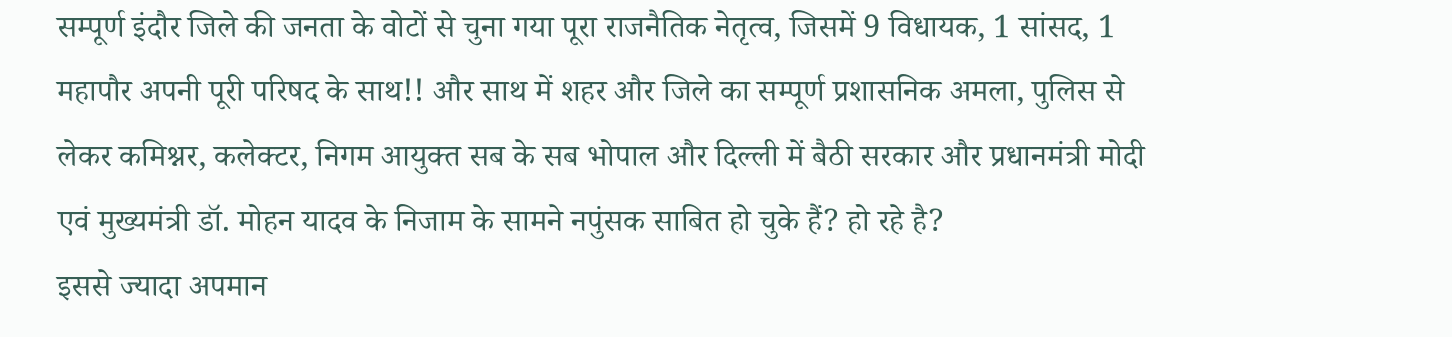सम्पूर्ण इंदौर जिले की जनता के वोटों से चुना गया पूरा राजनैतिक नेतृत्व, जिसमें 9 विधायक, 1 सांसद, 1 महापौर अपनी पूरी परिषद के साथ!! और साथ में शहर और जिले का सम्पूर्ण प्रशासनिक अमला, पुलिस से लेकर कमिश्नर, कलेक्टर, निगम आयुक्त सब के सब भोपाल और दिल्ली में बैठी सरकार और प्रधानमंत्री मोदी एवं मुख्यमंत्री डॉ. मोहन यादव के निजाम के सामने नपुंसक साबित हो चुके हैं? हो रहे है?
इससे ज्यादा अपमान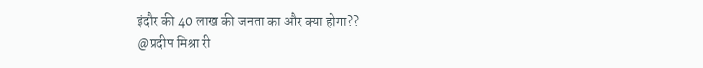इंदौर की 40 लाख की जनता का और क्या होगा??
@प्रदीप मिश्रा री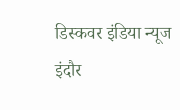डिस्कवर इंडिया न्यूज इंदौर